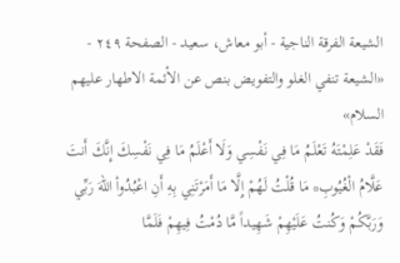الشيعة الفرقة الناجية - أبو معاش، سعيد - الصفحة ٢٤٩ - «الشيعة تنفي الغلو والتفويض بنص عن الأئمة الاطهار عليهم السلام»
فَقَدْ عَلِمْتَهُ تَعْلَمُ مَا فِي نَفْسِي وَلَا أَعْلَمُ مَا فِي نَفْسِكَ إِنَّكَ أَنتَ عَلَّامُ الْغُيُوبِ* مَا قُلْتُ لَهُمْ إِلَّا مَا أَمَرْتَنِي بِهِ أَنِ اعْبُدُواْ اللّهَ رَبِّي وَرَبَّكُمْ وَكُنتُ عَلَيْهِمْ شَهِيداً مَّا دُمْتُ فِيهِمْ فَلَمَّا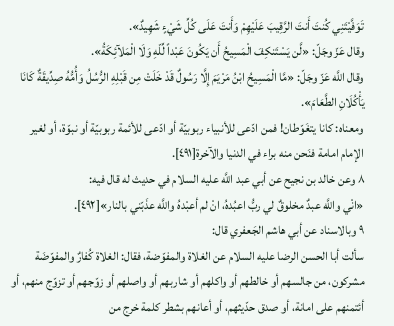تَوَفَّيْتَنِي كُنتَ أَنتَ الرَّقِيبَ عَلَيْهِمْ وَأَنتَ عَلَى كُلِّ شَيْءٍ شَهِيدٌ».
وقال عَزّ وجَلّ: «لَّن يَسْتَنكِفَ الْمَسِيحُ أَن يَكُونَ عَبْداً لِّلّهِ وَلَا الْمَلآئِكَةُ».
وقال اللَّه عَزّ وجَلّ: «مَّا الْمَسِيحُ ابْنُ مَرْيَمَ إِلَّا رَسُولٌ قَدْ خَلَتْ مِن قَبْلِهِ الرُّسُلُ وَأُمُّهُ صِدِّيقَةٌ كَانَا يَأْكُلَانِ الطَّعَامَ».
ومعناه: كانا يتغَوّطان! فمن ادّعى للأنبياء ربوبيّة أو ادّعى للأئمة ربوبيّة أو نبوّة، أو لغير الإمام امامة فنَحن منه براء في الدنيا والآخرة[٤٩١].
٨ وعن خالد بن نجيح عن أبي عبد اللَّه عليه السلام في حديث له قال فيه:
«انْي واللَّه عبدٌ مخلوقٌ لي ربُّ اعبُدهُ، انْ لم أعبْدهُ واللَّه عذَبّني بالنار»[٤٩٢].
٩ وبالاسناد عن أبي هاشم الجَعفري قال:
سألت أبا الحسن الرضا عليه السلام عن الغلاة والمفوّضة، فقال: الغلاة كُفارٌ والمفوّضَة مشركون، من جالسهم أو خالطهم أو واكلهم أو شاربهم أو واصلهم أو زوّجهم أو تزوّج منهم، أو أئتمنهم على امانة، أو صدق حدّيثهم، أو أعانهم بشطر كلمة خرج من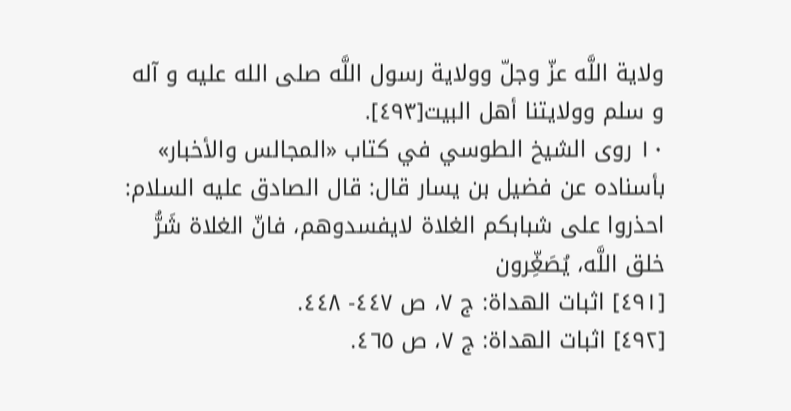ولاية اللَّه عزّ وجلّ وولاية رسول اللَّه صلى الله عليه و آله و سلم وولايتنا أهل البيت[٤٩٣].
١٠ روى الشيخ الطوسي في كتاب «المجالس والأخبار» بأسناده عن فضيل بن يسار قال: قال الصادق عليه السلام:
احذروا على شبابكم الغلاة لايفسدوهم، فانّ الغلاة شَرُّ خلق اللَّه، يُصَغِّرون
[٤٩١] اثبات الهداة: ج ٧، ص ٤٤٧- ٤٤٨.
[٤٩٢] اثبات الهداة: ج ٧، ص ٤٦٥.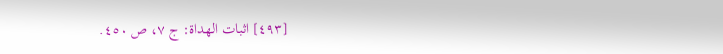[٤٩٣] اثبات الهداة: ج ٧، ص ٤٥٠.